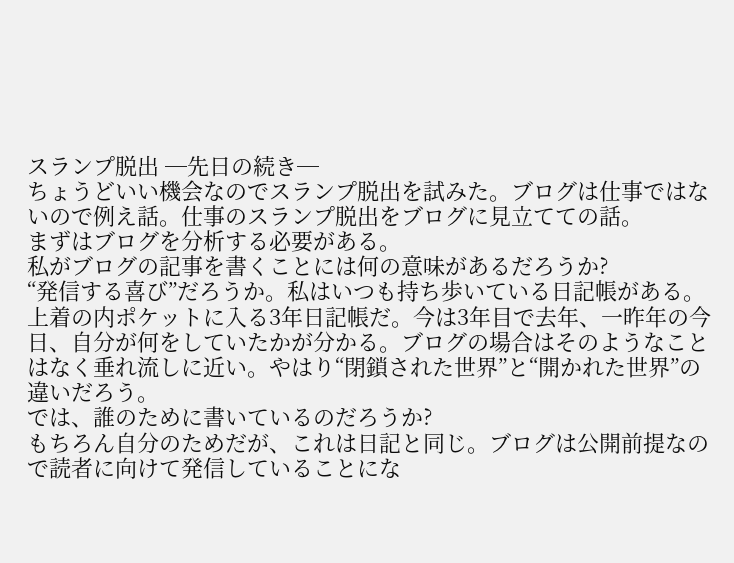スランプ脱出 ─先日の続き─
ちょうどいい機会なのでスランプ脱出を試みた。ブログは仕事ではないので例え話。仕事のスランプ脱出をブログに見立てての話。
まずはブログを分析する必要がある。
私がブログの記事を書くことには何の意味があるだろうか?
“発信する喜び”だろうか。私はいつも持ち歩いている日記帳がある。上着の内ポケットに入る3年日記帳だ。今は3年目で去年、一昨年の今日、自分が何をしていたかが分かる。ブログの場合はそのようなことはなく垂れ流しに近い。やはり“閉鎖された世界”と“開かれた世界”の違いだろう。
では、誰のために書いているのだろうか?
もちろん自分のためだが、これは日記と同じ。ブログは公開前提なので読者に向けて発信していることにな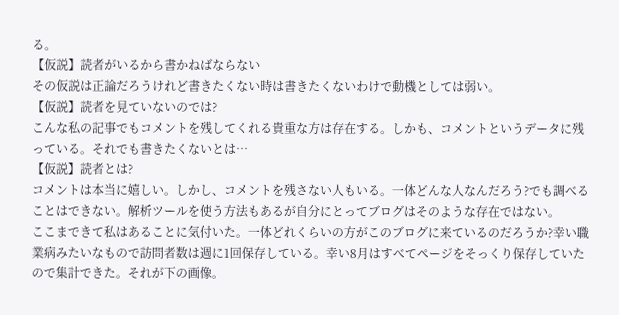る。
【仮説】読者がいるから書かねばならない
その仮説は正論だろうけれど書きたくない時は書きたくないわけで動機としては弱い。
【仮説】読者を見ていないのでは?
こんな私の記事でもコメントを残してくれる貴重な方は存在する。しかも、コメントというデータに残っている。それでも書きたくないとは…
【仮説】読者とは?
コメントは本当に嬉しい。しかし、コメントを残さない人もいる。一体どんな人なんだろう?でも調べることはできない。解析ツールを使う方法もあるが自分にとってブログはそのような存在ではない。
ここまできて私はあることに気付いた。一体どれくらいの方がこのブログに来ているのだろうか?幸い職業病みたいなもので訪問者数は週に1回保存している。幸い8月はすべてページをそっくり保存していたので集計できた。それが下の画像。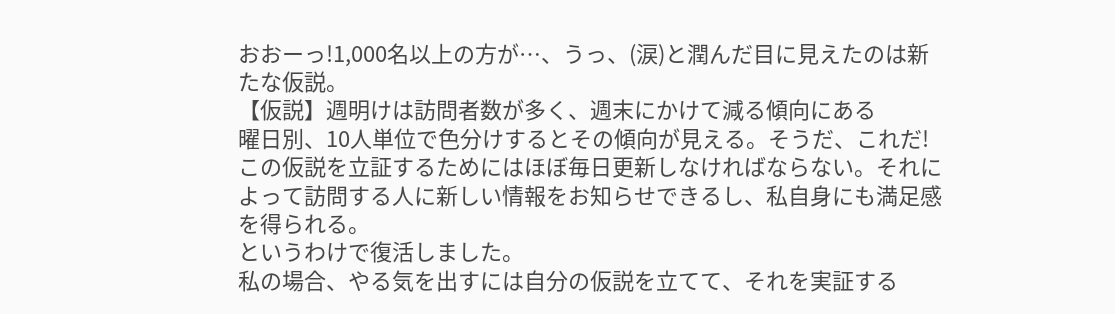おおーっ!1,000名以上の方が…、うっ、(涙)と潤んだ目に見えたのは新たな仮説。
【仮説】週明けは訪問者数が多く、週末にかけて減る傾向にある
曜日別、10人単位で色分けするとその傾向が見える。そうだ、これだ!この仮説を立証するためにはほぼ毎日更新しなければならない。それによって訪問する人に新しい情報をお知らせできるし、私自身にも満足感を得られる。
というわけで復活しました。
私の場合、やる気を出すには自分の仮説を立てて、それを実証する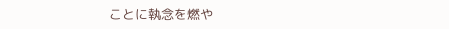ことに執念を燃や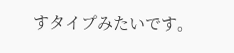すタイプみたいです。